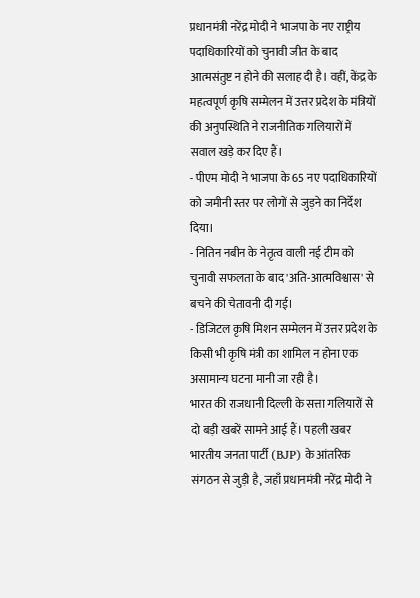प्रधानमंत्री नरेंद्र मोदी ने भाजपा के नए राष्ट्रीय पदाधिकारियों को चुनावी जीत के बाद आत्मसंतुष्ट न होने की सलाह दी है। वहीं, केंद्र के महत्वपूर्ण कृषि सम्मेलन में उत्तर प्रदेश के मंत्रियों की अनुपस्थिति ने राजनीतिक गलियारों में सवाल खड़े कर दिए हैं।
- पीएम मोदी ने भाजपा के 65 नए पदाधिकारियों को जमीनी स्तर पर लोगों से जुड़ने का निर्देश दिया।
- नितिन नबीन के नेतृत्व वाली नई टीम को चुनावी सफलता के बाद 'अति-आत्मविश्वास' से बचने की चेतावनी दी गई।
- डिजिटल कृषि मिशन सम्मेलन में उत्तर प्रदेश के किसी भी कृषि मंत्री का शामिल न होना एक असामान्य घटना मानी जा रही है।
भारत की राजधानी दिल्ली के सत्ता गलियारों से दो बड़ी खबरें सामने आई हैं। पहली खबर भारतीय जनता पार्टी (BJP) के आंतरिक संगठन से जुड़ी है, जहाँ प्रधानमंत्री नरेंद्र मोदी ने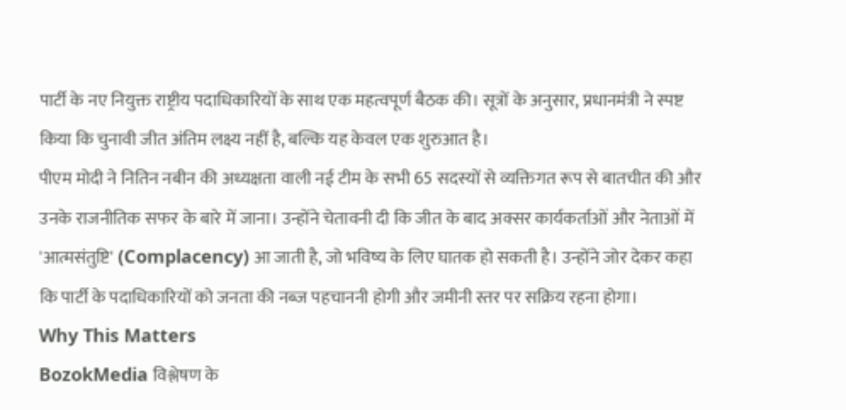पार्टी के नए नियुक्त राष्ट्रीय पदाधिकारियों के साथ एक महत्वपूर्ण बैठक की। सूत्रों के अनुसार, प्रधानमंत्री ने स्पष्ट किया कि चुनावी जीत अंतिम लक्ष्य नहीं है, बल्कि यह केवल एक शुरुआत है।
पीएम मोदी ने नितिन नबीन की अध्यक्षता वाली नई टीम के सभी 65 सदस्यों से व्यक्तिगत रूप से बातचीत की और उनके राजनीतिक सफर के बारे में जाना। उन्होंने चेतावनी दी कि जीत के बाद अक्सर कार्यकर्ताओं और नेताओं में 'आत्मसंतुष्टि' (Complacency) आ जाती है, जो भविष्य के लिए घातक हो सकती है। उन्होंने जोर देकर कहा कि पार्टी के पदाधिकारियों को जनता की नब्ज पहचाननी होगी और जमीनी स्तर पर सक्रिय रहना होगा।
Why This Matters
BozokMedia विश्लेषण के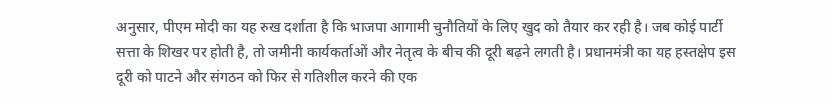अनुसार, पीएम मोदी का यह रुख दर्शाता है कि भाजपा आगामी चुनौतियों के लिए खुद को तैयार कर रही है। जब कोई पार्टी सत्ता के शिखर पर होती है, तो जमीनी कार्यकर्ताओं और नेतृत्व के बीच की दूरी बढ़ने लगती है। प्रधानमंत्री का यह हस्तक्षेप इस दूरी को पाटने और संगठन को फिर से गतिशील करने की एक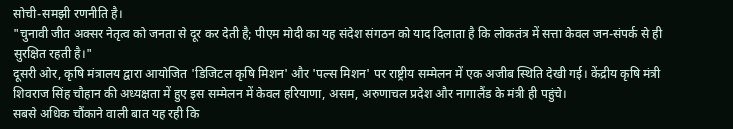सोची-समझी रणनीति है।
"चुनावी जीत अक्सर नेतृत्व को जनता से दूर कर देती है; पीएम मोदी का यह संदेश संगठन को याद दिलाता है कि लोकतंत्र में सत्ता केवल जन-संपर्क से ही सुरक्षित रहती है।"
दूसरी ओर, कृषि मंत्रालय द्वारा आयोजित 'डिजिटल कृषि मिशन' और 'पल्स मिशन' पर राष्ट्रीय सम्मेलन में एक अजीब स्थिति देखी गई। केंद्रीय कृषि मंत्री शिवराज सिंह चौहान की अध्यक्षता में हुए इस सम्मेलन में केवल हरियाणा, असम, अरुणाचल प्रदेश और नागालैंड के मंत्री ही पहुंचे।
सबसे अधिक चौंकाने वाली बात यह रही कि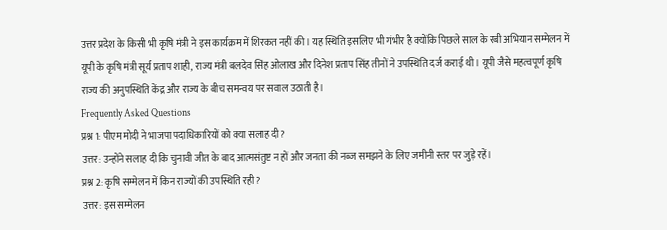उत्तर प्रदेश के किसी भी कृषि मंत्री ने इस कार्यक्रम में शिरकत नहीं की। यह स्थिति इसलिए भी गंभीर है क्योंकि पिछले साल के रबी अभियान सम्मेलन में यूपी के कृषि मंत्री सूर्य प्रताप शाही, राज्य मंत्री बलदेव सिंह ओलाख और दिनेश प्रताप सिंह तीनों ने उपस्थिति दर्ज कराई थी। यूपी जैसे महत्वपूर्ण कृषि राज्य की अनुपस्थिति केंद्र और राज्य के बीच समन्वय पर सवाल उठाती है।
Frequently Asked Questions
प्रश्न 1: पीएम मोदी ने भाजपा पदाधिकारियों को क्या सलाह दी?
उत्तर: उन्होंने सलाह दी कि चुनावी जीत के बाद आत्मसंतुष्ट न हों और जनता की नब्ज समझने के लिए जमीनी स्तर पर जुड़े रहें।
प्रश्न 2: कृषि सम्मेलन में किन राज्यों की उपस्थिति रही?
उत्तर: इस सम्मेलन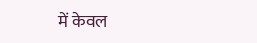में केवल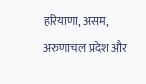हरियाणा, असम, अरुणाचल प्रदेश और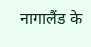नागालैंड के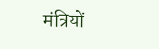मंत्रियों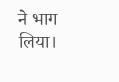ने भाग लिया।